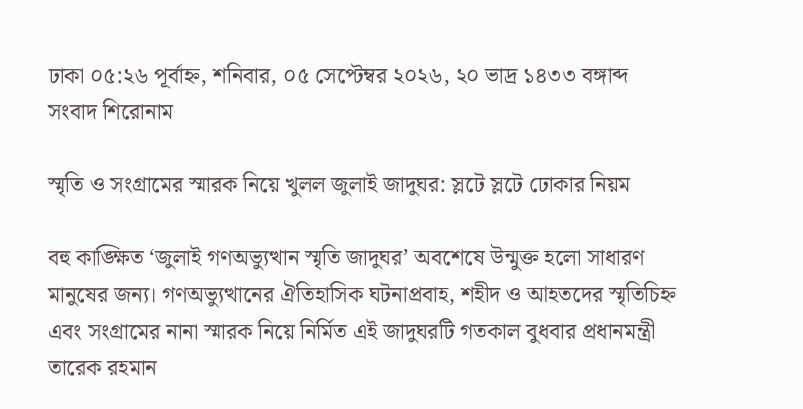ঢাকা ০৫:২৬ পূর্বাহ্ন, শনিবার, ০৫ সেপ্টেম্বর ২০২৬, ২০ ভাদ্র ১৪৩৩ বঙ্গাব্দ
সংবাদ শিরোনাম

স্মৃতি ও সংগ্রামের স্মারক নিয়ে খুলল জুলাই জাদুঘর: স্লটে স্লটে ঢোকার নিয়ম

বহু কাঙ্ক্ষিত ‘জুলাই গণঅভ্যুত্থান স্মৃতি জাদুঘর’ অবশেষে উন্মুক্ত হলো সাধারণ মানুষের জন্য। গণঅভ্যুত্থানের ঐতিহাসিক ঘটনাপ্রবাহ, শহীদ ও আহতদের স্মৃতিচিহ্ন এবং সংগ্রামের নানা স্মারক নিয়ে নির্মিত এই জাদুঘরটি গতকাল বুধবার প্রধানমন্ত্রী তারেক রহমান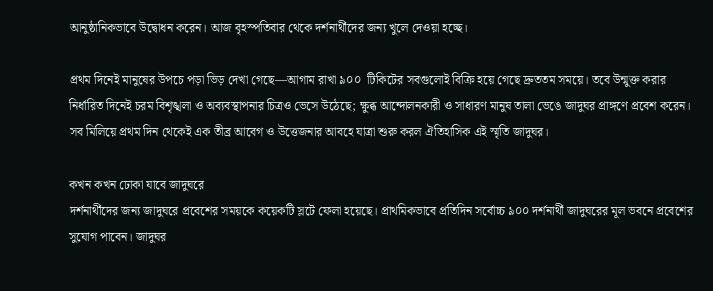আনুষ্ঠানিকভাবে উদ্বোধন করেন। আজ বৃহস্পতিবার থেকে দর্শনার্থীদের জন্য খুলে দেওয়া হচ্ছে।

প্রথম দিনেই মানুষের উপচে পড়া ভিড় দেখা গেছে—আগাম রাখা ৯০০  টিকিটের সবগুলোই বিক্রি হয়ে গেছে দ্রুততম সময়ে। তবে উন্মুক্ত করার নির্ধারিত দিনেই চরম বিশৃঙ্খলা ও অব্যবস্থাপনার চিত্রও ভেসে উঠেছে; ক্ষুব্ধ আন্দোলনকারী ও সাধারণ মানুষ তালা ভেঙে জাদুঘর প্রাঙ্গণে প্রবেশ করেন। সব মিলিয়ে প্রথম দিন থেকেই এক তীব্র আবেগ ও উত্তেজনার আবহে যাত্রা শুরু করল ঐতিহাসিক এই স্মৃতি জাদুঘর।

কখন কখন ঢোকা যাবে জাদুঘরে
দর্শনার্থীদের জন্য জাদুঘরে প্রবেশের সময়কে কয়েকটি স্লটে ফেলা হয়েছে। প্রাথমিকভাবে প্রতিদিন সর্বোচ্চ ৯০০ দর্শনার্থী জাদুঘরের মূল ভবনে প্রবেশের সুযোগ পাবেন। জাদুঘর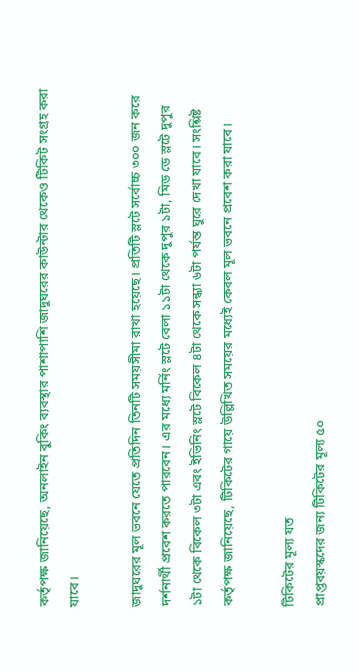কর্তৃপক্ষ জানিয়েছে, অনলাইন বুকিং ব্যবস্থার পাশাপাশি জাদুঘরের কাউন্টার থেকেও টিকিট সংগ্রহ করা যাবে।

জাদুঘরের মূল ভবনে যেতে প্রতিদিন তিনটি সময়সীমা রাখা হয়েছে। প্রতিটি স্লটে সর্বোচ্চ ৩০০ জন করে দর্শনার্থী প্রবেশ করতে পারবেন। এর মধ্যে মর্নিং স্লটে বেলা ১১টা থেকে দুপুর ১টা, মিড ডে স্লটে দুপুর ১টা থেকে বিকেল ৩টা এবং ইভিনিং স্লটে বিকেল ৪টা থেকে সন্ধ্যা ৬টা পর্যন্ত ঘুরে দেখা যাবে। সংশ্লিষ্ট কর্তৃপক্ষ জানিয়েছে, টিকিটের গায়ে উল্লিখিত সময়ের মধ্যেই কেবল মূল ভবনে প্রবেশ করা যাবে।

টিকিটের মূল্য যত
প্রাপ্তবয়স্কদের জন্য টিকিটের মূল্য ৫০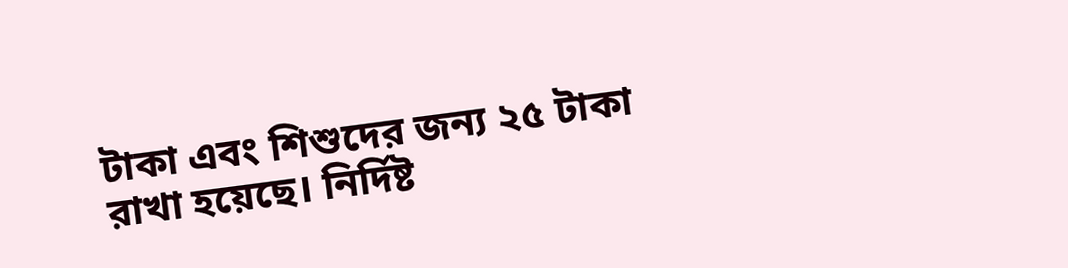টাকা এবং শিশুদের জন্য ২৫ টাকা রাখা হয়েছে। নির্দিষ্ট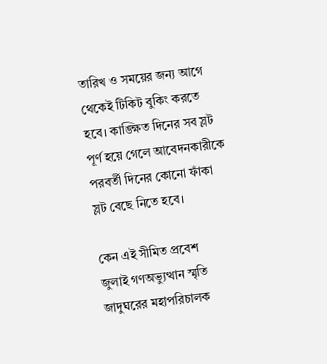তারিখ ও সময়ের জন্য আগে থেকেই টিকিট বুকিং করতে হবে। কাঙ্ক্ষিত দিনের সব স্লট পূর্ণ হয়ে গেলে আবেদনকারীকে পরবর্তী দিনের কোনো ফাঁকা স্লট বেছে নিতে হবে।

কেন এই সীমিত প্রবেশ
জুলাই গণঅভ্যুত্থান স্মৃতি জাদুঘরের মহাপরিচালক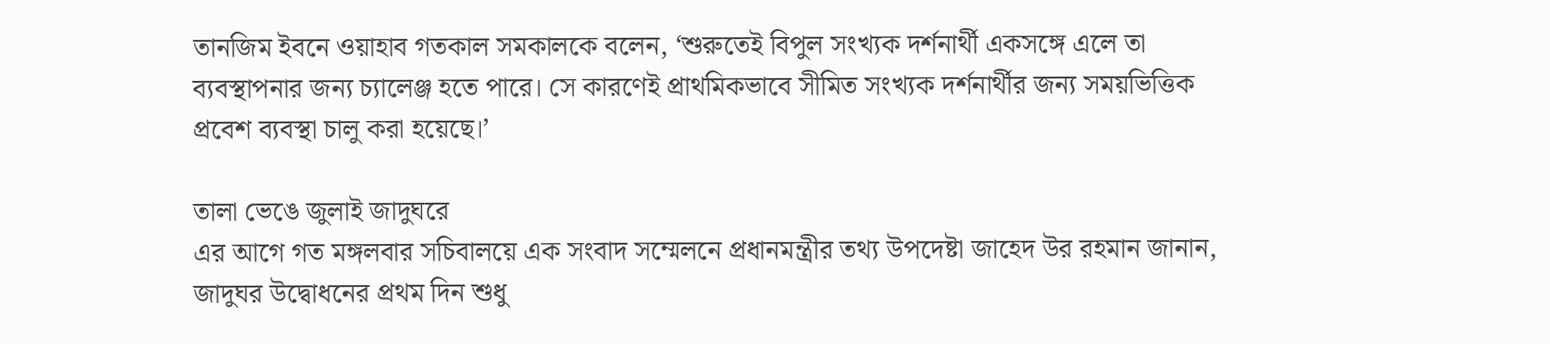তানজিম ইবনে ওয়াহাব গতকাল সমকালকে বলেন, ‘শুরুতেই বিপুল সংখ্যক দর্শনার্থী একসঙ্গে এলে তা ব্যবস্থাপনার জন্য চ্যালেঞ্জ হতে পারে। সে কারণেই প্রাথমিকভাবে সীমিত সংখ্যক দর্শনার্থীর জন্য সময়ভিত্তিক প্রবেশ ব্যবস্থা চালু করা হয়েছে।’

তালা ভেঙে জুলাই জাদুঘরে
এর আগে গত মঙ্গলবার সচিবালয়ে এক সংবাদ সম্মেলনে প্রধানমন্ত্রীর তথ্য উপদেষ্টা জাহেদ উর রহমান জানান, জাদুঘর উদ্বোধনের প্রথম দিন শুধু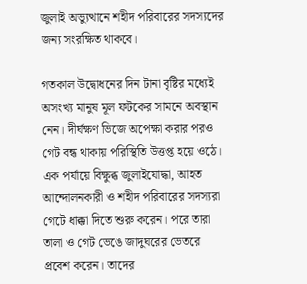জুলাই অভ্যুত্থানে শহীদ পরিবারের সদস্যদের জন্য সংরক্ষিত থাকবে।

গতকাল উদ্বোধনের দিন টানা বৃষ্টির মধ্যেই অসংখ্য মানুষ মূল ফটকের সামনে অবস্থান নেন। দীর্ঘক্ষণ ভিজে অপেক্ষা করার পরও গেট বন্ধ থাকায় পরিস্থিতি উত্তপ্ত হয়ে ওঠে। এক পর্যায়ে বিক্ষুব্ধ জুলাইযোদ্ধা, আহত আন্দোলনকারী ও শহীদ পরিবারের সদস্যরা গেটে ধাক্কা দিতে শুরু করেন। পরে তারা তালা ও গেট ভেঙে জাদুঘরের ভেতরে প্রবেশ করেন। তাদের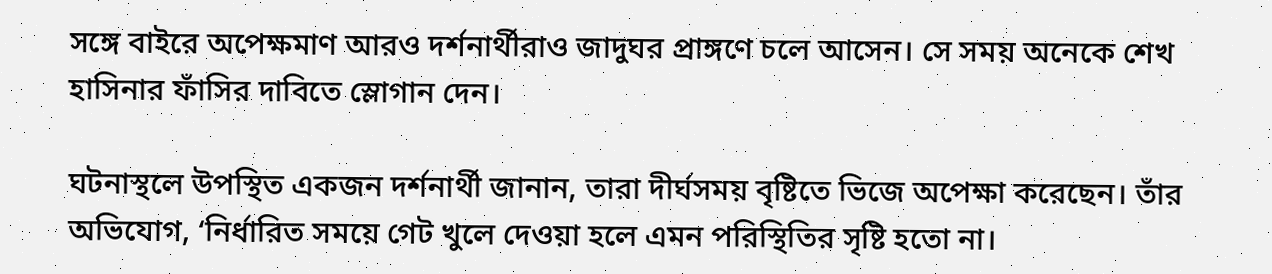সঙ্গে বাইরে অপেক্ষমাণ আরও দর্শনার্থীরাও জাদুঘর প্রাঙ্গণে চলে আসেন। সে সময় অনেকে শেখ হাসিনার ফাঁসির দাবিতে স্লোগান দেন।

ঘটনাস্থলে উপস্থিত একজন দর্শনার্থী জানান, তারা দীর্ঘসময় বৃষ্টিতে ভিজে অপেক্ষা করেছেন। তাঁর অভিযোগ, ‘নির্ধারিত সময়ে গেট খুলে দেওয়া হলে এমন পরিস্থিতির সৃষ্টি হতো না।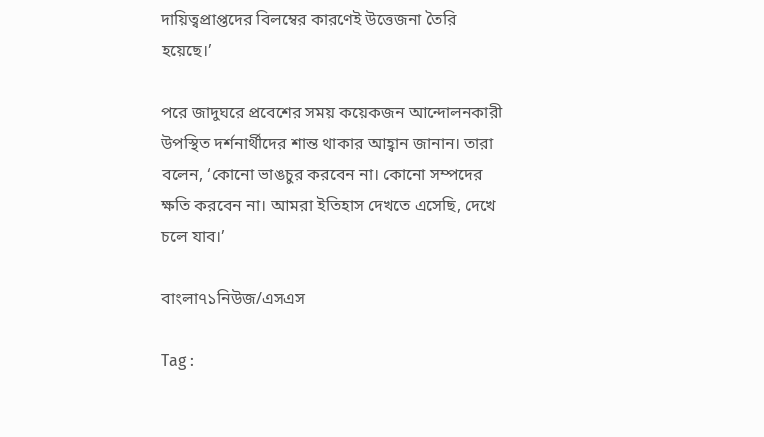দায়িত্বপ্রাপ্তদের বিলম্বের কারণেই উত্তেজনা তৈরি হয়েছে।’

পরে জাদুঘরে প্রবেশের সময় কয়েকজন আন্দোলনকারী উপস্থিত দর্শনার্থীদের শান্ত থাকার আহ্বান জানান। তারা বলেন, ‘কোনো ভাঙচুর করবেন না। কোনো সম্পদের ক্ষতি করবেন না। আমরা ইতিহাস দেখতে এসেছি, দেখে চলে যাব।’

বাংলা৭১নিউজ/এসএস

Tag :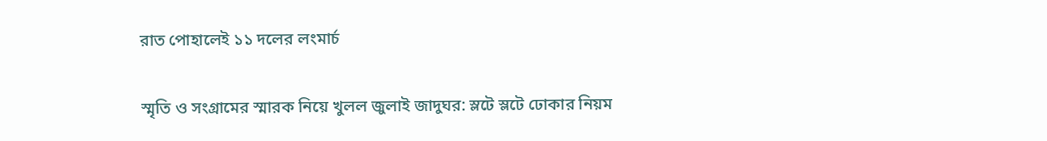রাত পোহালেই ১১ দলের লংমার্চ

স্মৃতি ও সংগ্রামের স্মারক নিয়ে খুলল জুলাই জাদুঘর: স্লটে স্লটে ঢোকার নিয়ম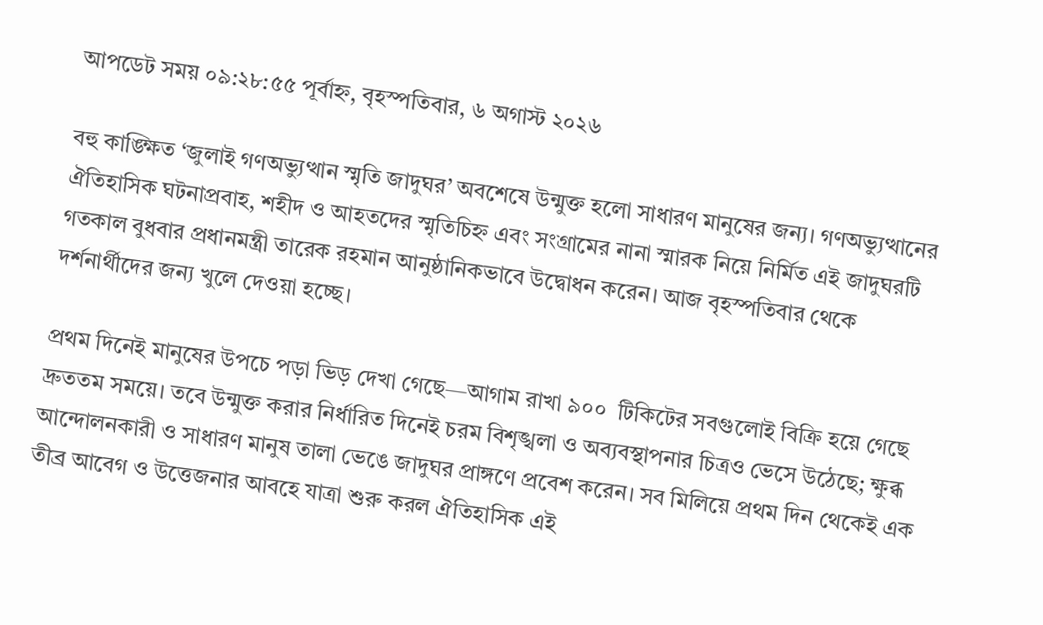আপডেট সময় ০৯:২৮:৫৫ পূর্বাহ্ন, বৃহস্পতিবার, ৬ অগাস্ট ২০২৬

বহু কাঙ্ক্ষিত ‘জুলাই গণঅভ্যুত্থান স্মৃতি জাদুঘর’ অবশেষে উন্মুক্ত হলো সাধারণ মানুষের জন্য। গণঅভ্যুত্থানের ঐতিহাসিক ঘটনাপ্রবাহ, শহীদ ও আহতদের স্মৃতিচিহ্ন এবং সংগ্রামের নানা স্মারক নিয়ে নির্মিত এই জাদুঘরটি গতকাল বুধবার প্রধানমন্ত্রী তারেক রহমান আনুষ্ঠানিকভাবে উদ্বোধন করেন। আজ বৃহস্পতিবার থেকে দর্শনার্থীদের জন্য খুলে দেওয়া হচ্ছে।

প্রথম দিনেই মানুষের উপচে পড়া ভিড় দেখা গেছে—আগাম রাখা ৯০০  টিকিটের সবগুলোই বিক্রি হয়ে গেছে দ্রুততম সময়ে। তবে উন্মুক্ত করার নির্ধারিত দিনেই চরম বিশৃঙ্খলা ও অব্যবস্থাপনার চিত্রও ভেসে উঠেছে; ক্ষুব্ধ আন্দোলনকারী ও সাধারণ মানুষ তালা ভেঙে জাদুঘর প্রাঙ্গণে প্রবেশ করেন। সব মিলিয়ে প্রথম দিন থেকেই এক তীব্র আবেগ ও উত্তেজনার আবহে যাত্রা শুরু করল ঐতিহাসিক এই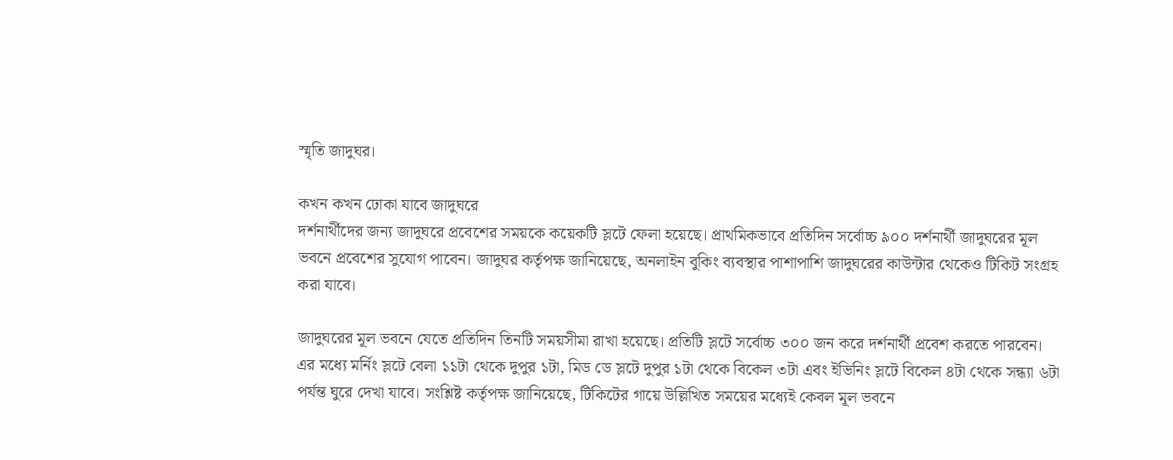স্মৃতি জাদুঘর।

কখন কখন ঢোকা যাবে জাদুঘরে
দর্শনার্থীদের জন্য জাদুঘরে প্রবেশের সময়কে কয়েকটি স্লটে ফেলা হয়েছে। প্রাথমিকভাবে প্রতিদিন সর্বোচ্চ ৯০০ দর্শনার্থী জাদুঘরের মূল ভবনে প্রবেশের সুযোগ পাবেন। জাদুঘর কর্তৃপক্ষ জানিয়েছে, অনলাইন বুকিং ব্যবস্থার পাশাপাশি জাদুঘরের কাউন্টার থেকেও টিকিট সংগ্রহ করা যাবে।

জাদুঘরের মূল ভবনে যেতে প্রতিদিন তিনটি সময়সীমা রাখা হয়েছে। প্রতিটি স্লটে সর্বোচ্চ ৩০০ জন করে দর্শনার্থী প্রবেশ করতে পারবেন। এর মধ্যে মর্নিং স্লটে বেলা ১১টা থেকে দুপুর ১টা, মিড ডে স্লটে দুপুর ১টা থেকে বিকেল ৩টা এবং ইভিনিং স্লটে বিকেল ৪টা থেকে সন্ধ্যা ৬টা পর্যন্ত ঘুরে দেখা যাবে। সংশ্লিষ্ট কর্তৃপক্ষ জানিয়েছে, টিকিটের গায়ে উল্লিখিত সময়ের মধ্যেই কেবল মূল ভবনে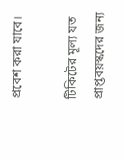প্রবেশ করা যাবে।

টিকিটের মূল্য যত
প্রাপ্তবয়স্কদের জন্য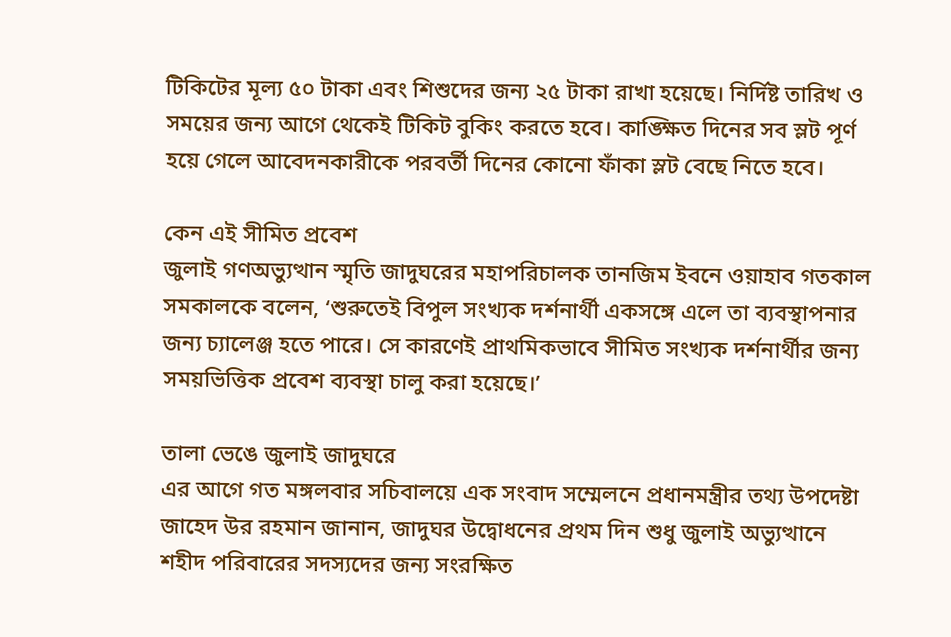টিকিটের মূল্য ৫০ টাকা এবং শিশুদের জন্য ২৫ টাকা রাখা হয়েছে। নির্দিষ্ট তারিখ ও সময়ের জন্য আগে থেকেই টিকিট বুকিং করতে হবে। কাঙ্ক্ষিত দিনের সব স্লট পূর্ণ হয়ে গেলে আবেদনকারীকে পরবর্তী দিনের কোনো ফাঁকা স্লট বেছে নিতে হবে।

কেন এই সীমিত প্রবেশ
জুলাই গণঅভ্যুত্থান স্মৃতি জাদুঘরের মহাপরিচালক তানজিম ইবনে ওয়াহাব গতকাল সমকালকে বলেন, ‘শুরুতেই বিপুল সংখ্যক দর্শনার্থী একসঙ্গে এলে তা ব্যবস্থাপনার জন্য চ্যালেঞ্জ হতে পারে। সে কারণেই প্রাথমিকভাবে সীমিত সংখ্যক দর্শনার্থীর জন্য সময়ভিত্তিক প্রবেশ ব্যবস্থা চালু করা হয়েছে।’

তালা ভেঙে জুলাই জাদুঘরে
এর আগে গত মঙ্গলবার সচিবালয়ে এক সংবাদ সম্মেলনে প্রধানমন্ত্রীর তথ্য উপদেষ্টা জাহেদ উর রহমান জানান, জাদুঘর উদ্বোধনের প্রথম দিন শুধু জুলাই অভ্যুত্থানে শহীদ পরিবারের সদস্যদের জন্য সংরক্ষিত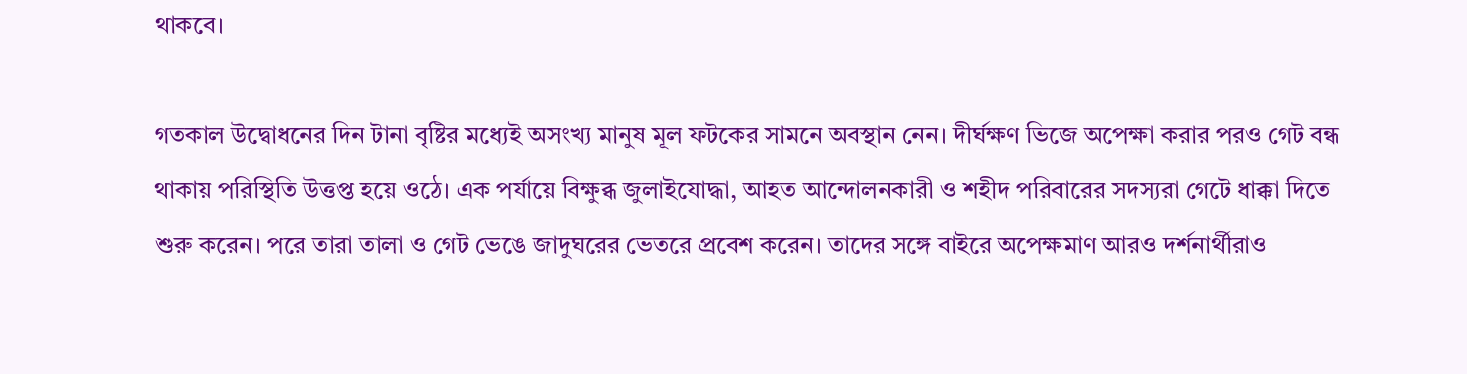থাকবে।

গতকাল উদ্বোধনের দিন টানা বৃষ্টির মধ্যেই অসংখ্য মানুষ মূল ফটকের সামনে অবস্থান নেন। দীর্ঘক্ষণ ভিজে অপেক্ষা করার পরও গেট বন্ধ থাকায় পরিস্থিতি উত্তপ্ত হয়ে ওঠে। এক পর্যায়ে বিক্ষুব্ধ জুলাইযোদ্ধা, আহত আন্দোলনকারী ও শহীদ পরিবারের সদস্যরা গেটে ধাক্কা দিতে শুরু করেন। পরে তারা তালা ও গেট ভেঙে জাদুঘরের ভেতরে প্রবেশ করেন। তাদের সঙ্গে বাইরে অপেক্ষমাণ আরও দর্শনার্থীরাও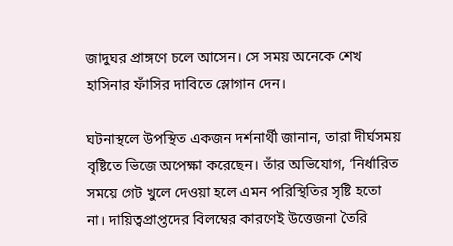জাদুঘর প্রাঙ্গণে চলে আসেন। সে সময় অনেকে শেখ হাসিনার ফাঁসির দাবিতে স্লোগান দেন।

ঘটনাস্থলে উপস্থিত একজন দর্শনার্থী জানান, তারা দীর্ঘসময় বৃষ্টিতে ভিজে অপেক্ষা করেছেন। তাঁর অভিযোগ, ‘নির্ধারিত সময়ে গেট খুলে দেওয়া হলে এমন পরিস্থিতির সৃষ্টি হতো না। দায়িত্বপ্রাপ্তদের বিলম্বের কারণেই উত্তেজনা তৈরি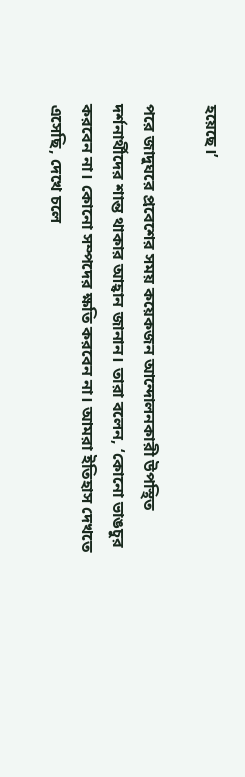হয়েছে।’

পরে জাদুঘরে প্রবেশের সময় কয়েকজন আন্দোলনকারী উপস্থিত দর্শনার্থীদের শান্ত থাকার আহ্বান জানান। তারা বলেন, ‘কোনো ভাঙচুর করবেন না। কোনো সম্পদের ক্ষতি করবেন না। আমরা ইতিহাস দেখতে এসেছি, দেখে চলে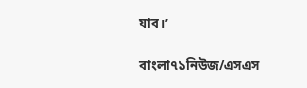যাব।’

বাংলা৭১নিউজ/এসএস